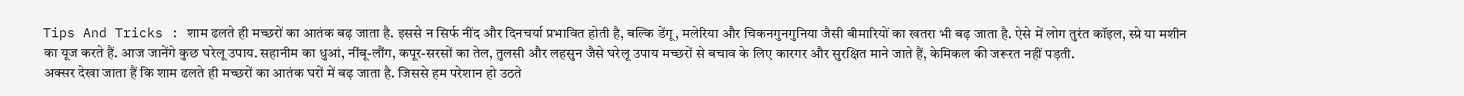Tips And Tricks : शाम ढलते ही मच्छरों का आतंक बढ़ जाता है. इससे न सिर्फ नींद और दिनचर्या प्रभावित होती है, बल्कि डेंगू, मलेरिया और चिकनगुनगुनिया जैसी बीमारियों का खतरा भी बढ़ जाता है. ऐसे में लोग तुरंत कॉइल, स्प्रे या मशीन का यूज करते हैं. आज जानेंगे कुछ घरेलू उपाय. सहानीम का धुआं, नींबू-लौंग, कपूर-सरसों का तेल, तुलसी और लहसुन जैसे घरेलू उपाय मच्छरों से बचाव के लिए कारगर और सुरक्षित माने जाते हैं, केमिकल की जरूरत नहीं पड़ती.
अक्सर देखा जाता हैं कि शाम ढलते ही मच्छरों का आतंक घरों में बढ़ जाता है. जिससे हम परेशान हो उठते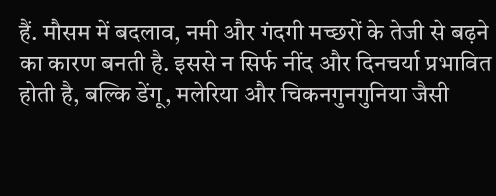हैं. मौसम में बदलाव, नमी और गंदगी मच्छरों के तेजी से बढ़ने का कारण बनती है. इससे न सिर्फ नींद और दिनचर्या प्रभावित होती है, बल्कि डेंगू, मलेरिया और चिकनगुनगुनिया जैसी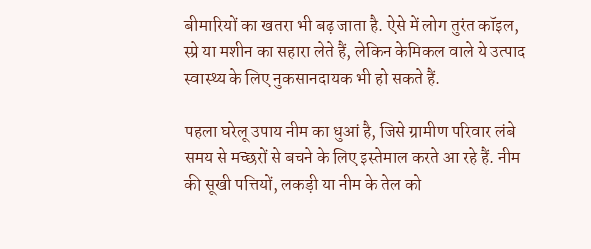बीमारियों का खतरा भी बढ़ जाता है. ऐसे में लोग तुरंत कॉइल, स्प्रे या मशीन का सहारा लेते हैं, लेकिन केमिकल वाले ये उत्पाद स्वास्थ्य के लिए नुकसानदायक भी हो सकते हैं.

पहला घरेलू उपाय नीम का धुआं है, जिसे ग्रामीण परिवार लंबे समय से मच्छरों से बचने के लिए इस्तेमाल करते आ रहे हैं. नीम की सूखी पत्तियों, लकड़ी या नीम के तेल को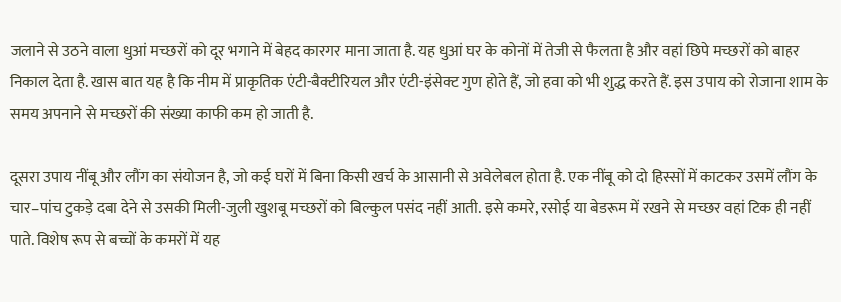जलाने से उठने वाला धुआं मच्छरों को दूर भगाने में बेहद कारगर माना जाता है. यह धुआं घर के कोनों में तेजी से फैलता है और वहां छिपे मच्छरों को बाहर निकाल देता है. खास बात यह है कि नीम में प्राकृतिक एंटी-बैक्टीरियल और एंटी-इंसेक्ट गुण होते हैं, जो हवा को भी शुद्ध करते हैं. इस उपाय को रोजाना शाम के समय अपनाने से मच्छरों की संख्या काफी कम हो जाती है.

दूसरा उपाय नींबू और लौंग का संयोजन है, जो कई घरों में बिना किसी खर्च के आसानी से अवेलेबल होता है. एक नींबू को दो हिस्सों में काटकर उसमें लौंग के चार–पांच टुकड़े दबा देने से उसकी मिली-जुली खुशबू मच्छरों को बिल्कुल पसंद नहीं आती. इसे कमरे, रसोई या बेडरूम में रखने से मच्छर वहां टिक ही नहीं पाते. विशेष रूप से बच्चों के कमरों में यह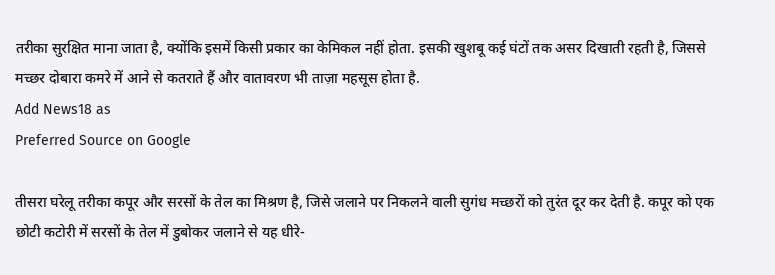तरीका सुरक्षित माना जाता है, क्योंकि इसमें किसी प्रकार का केमिकल नहीं होता. इसकी खुशबू कई घंटों तक असर दिखाती रहती है, जिससे मच्छर दोबारा कमरे में आने से कतराते हैं और वातावरण भी ताज़ा महसूस होता है.
Add News18 as
Preferred Source on Google

तीसरा घरेलू तरीका कपूर और सरसों के तेल का मिश्रण है, जिसे जलाने पर निकलने वाली सुगंध मच्छरों को तुरंत दूर कर देती है. कपूर को एक छोटी कटोरी में सरसों के तेल में डुबोकर जलाने से यह धीरे-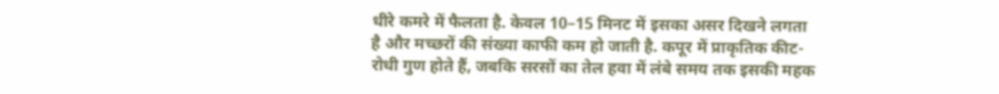धीरे कमरे में फैलता है. केवल 10–15 मिनट में इसका असर दिखने लगता है और मच्छरों की संख्या काफी कम हो जाती है. कपूर में प्राकृतिक कीट-रोधी गुण होते हैं, जबकि सरसों का तेल हवा में लंबे समय तक इसकी महक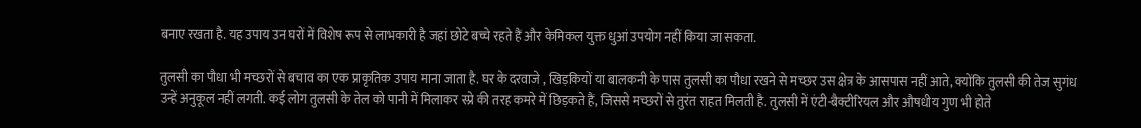बनाए रखता है. यह उपाय उन घरों में विशेष रूप से लाभकारी है जहां छोटे बच्चे रहते हैं और केमिकल युक्त धुआं उपयोग नहीं किया जा सकता.

तुलसी का पौधा भी मच्छरों से बचाव का एक प्राकृतिक उपाय माना जाता है. घर के दरवाजे , खिड़कियों या बालकनी के पास तुलसी का पौधा रखने से मच्छर उस क्षेत्र के आसपास नहीं आते, क्योंकि तुलसी की तेज सुगंध उन्हें अनुकूल नहीं लगती. कई लोग तुलसी के तेल को पानी में मिलाकर स्प्रे की तरह कमरे में छिड़कते हैं, जिससे मच्छरों से तुरंत राहत मिलती है. तुलसी में एंटी-बैक्टीरियल और औषधीय गुण भी होते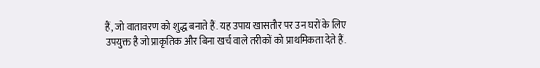हैं, जो वातावरण को शुद्ध बनाते हैं. यह उपाय खासतौर पर उन घरों के लिए उपयुक्त है जो प्राकृतिक और बिना खर्च वाले तरीकों को प्राथमिकता देते हैं.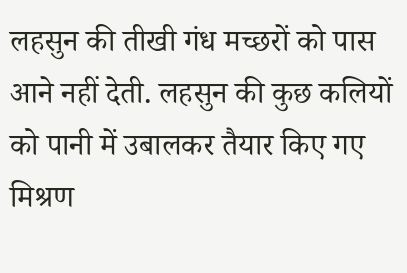लहसुन की तीखी गंध मच्छरों को पास आने नहीं देती. लहसुन की कुछ कलियों को पानी में उबालकर तैयार किए गए मिश्रण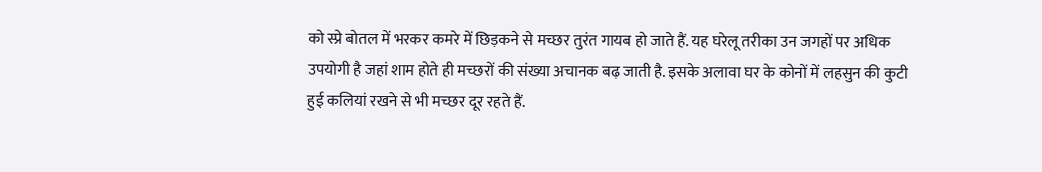को स्प्रे बोतल में भरकर कमरे में छिड़कने से मच्छर तुरंत गायब हो जाते हैं. यह घरेलू तरीका उन जगहों पर अधिक उपयोगी है जहां शाम होते ही मच्छरों की संख्या अचानक बढ़ जाती है. इसके अलावा घर के कोनों में लहसुन की कुटी हुई कलियां रखने से भी मच्छर दूर रहते हैं.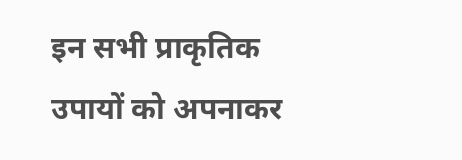इन सभी प्राकृतिक उपायों को अपनाकर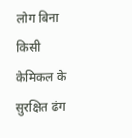लोग बिना किसी केमिकल के सुरक्षित ढंग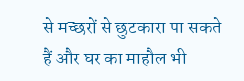से मच्छरों से छुटकारा पा सकते हैं और घर का माहौल भी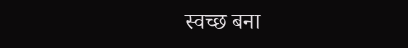स्वच्छ बना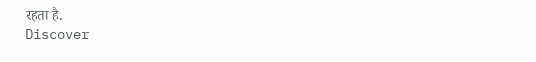रहता है.
Discover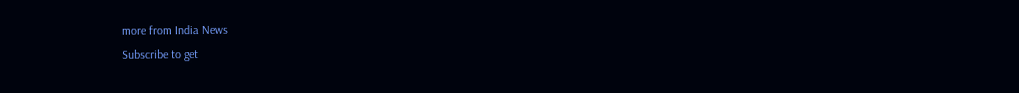more from India News
Subscribe to get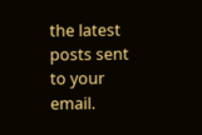the latest posts sent to your email.